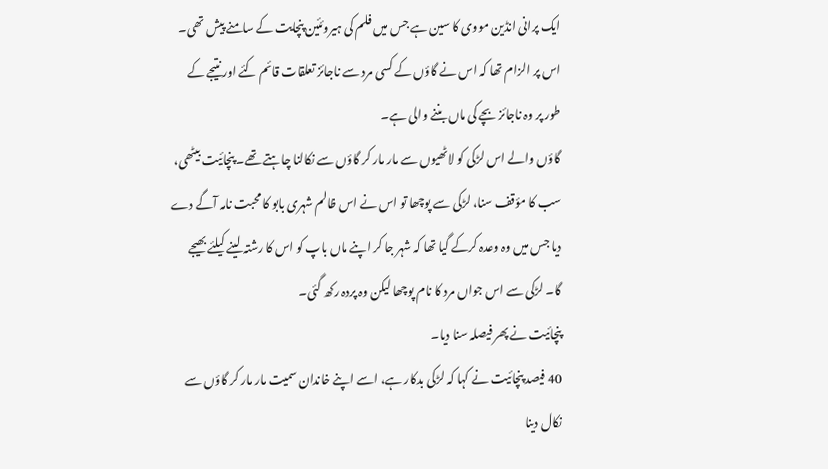ایک پرانی انڈین مووی کا سین ہے جس میں فلم کی ہیروئئین پنچایت کے سامنے پیش تھی۔ اس پر الزام تھا کہ اس نے گاؤں کے کسی مرد سے ناجائز تعلقات قائم کئے اور نتیجے کے طور پر وہ ناجائز بچے کی ماں بننے والی ہے۔
گاؤں والے اس لڑکی کو لاٹھیوں سے مار مار کر گاؤں سے نکالنا چاہتے تھے۔ پنچائیت بیٹھی، سب کا مؤقف سنا، لڑکی سے پوچھا تو اس نے اس ظالم شہری بابو کا محبت نامہ آگے دے دیا جس میں وہ وعدہ کرکے گیا تھا کہ شہر جا کر اپنے ماں باپ کو اس کا رشتہ لینے کیلئے بھیجے گا۔ لڑکی سے اس جواں مرد کا نام پوچھا لیکن وہ پردہ رکھ گئی۔
پنچائیت نے پھر فیصلہ سنا دیا۔
40 فیصد پنچائیت نے کہا کہ لڑکی بدکار ہے، اسے اپنے خاندان سمیت مار مار کر گاؤں سے نکال دینا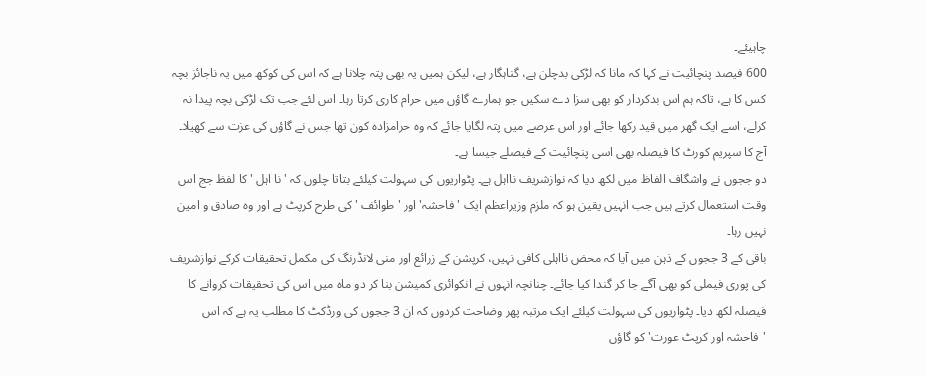چاہیئے۔
600 فیصد پنچائیت نے کہا کہ مانا کہ لڑکی بدچلن ہے، گناہگار ہے، لیکن ہمیں یہ بھی پتہ چلانا ہے کہ اس کی کوکھ میں یہ ناجائز بچہ کس کا ہے، تاکہ ہم اس بدکردار کو بھی سزا دے سکیں جو ہمارے گاؤں میں حرام کاری کرتا رہا۔ اس لئے جب تک لڑکی بچہ پیدا نہ کرلے، اسے ایک گھر میں قید رکھا جائے اور اس عرصے میں پتہ لگایا جائے کہ وہ حرامزادہ کون تھا جس نے گاؤں کی عزت سے کھیلا۔
آج کا سپریم کورٹ کا فیصلہ بھی اسی پنچائیت کے فیصلے جیسا ہے۔
دو ججوں نے واشگاف الفاظ میں لکھ دیا کہ نوازشریف نااہل ہے۔ پٹواریوں کی سہولت کیلئے بتاتا چلوں کہ ' نا اہل ' کا لفظ جج اس وقت استعمال کرتے ہیں جب انہیں یقین ہو کہ ملزم وزیراعظم ایک ' فاحشہ' اور ' طوائف ' کی طرح کرپٹ ہے اور وہ صادق و امین نہیں رہا۔
باقی کے 3 ججوں کے ذہن میں آیا کہ محض نااہلی کافی نہیں، کرپشن کے زرائع اور منی لانڈرنگ کی مکمل تحقیقات کرکے نوازشریف کی پوری فیملی کو بھی آگے جا کر گندا کیا جائے۔ چنانچہ انہوں نے انکوائری کمیشن بنا کر دو ماہ میں اس کی تحقیقات کروانے کا فیصلہ لکھ دیا۔ پٹواریوں کی سہولت کیلئے ایک مرتبہ پھر وضاحت کردوں کہ ان 3 ججوں کی ورڈکٹ کا مطلب یہ ہے کہ اس 'فاحشہ اور کرپٹ عورت' کو گاؤں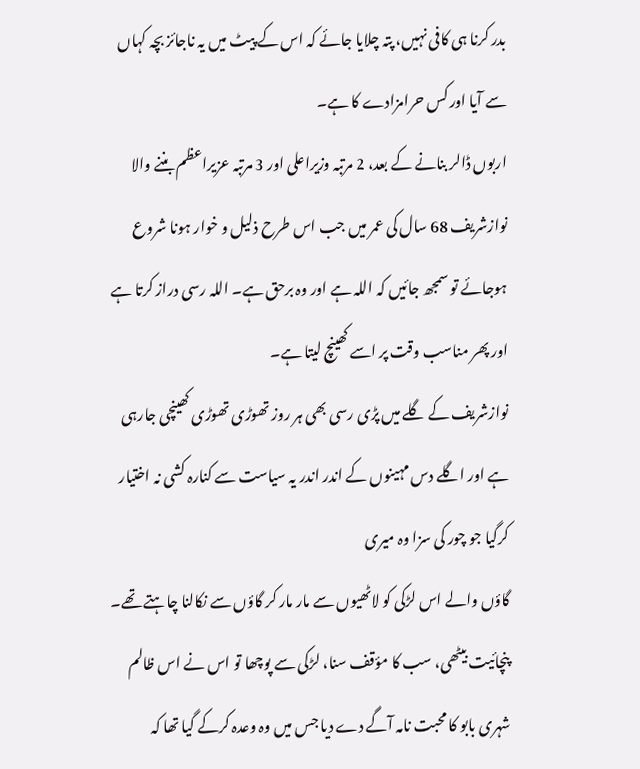بدر کرنا ہی کافی نہیں، پتہ چلایا جائے کہ اس کے پیٹ میں یہ ناجائز بچہ کہاں سے آیا اور کس حرامزادے کا ہے۔
اربوں ڈالر بنانے کے بعد، 2 مرتبہ وزیراعلی اور 3 مرتبہ عزیراعظم بننے والا نوازشریف 68 سال کی عمر میں جب اس طرح ذلیل و خوار ہونا شروع ہوجائے تو سمجھ جائیں کہ اللہ ہے اور وہ برحق ہے۔ اللہ رسی دراز کرتا ہے اور پھر مناسب وقت پر اسے کھینچ لیتا ہے۔
نوازشریف کے گلے میں پڑی رسی بھی ہر روز تھوڑی تھوڑی کھینچی جارہی ہے اور اگلے دس مہینوں کے اندر اندر یہ سیاست سے کنارہ کشی نہ اختیار کرگیا جو چور کی سزا وہ میری
گاؤں والے اس لڑکی کو لاٹھیوں سے مار مار کر گاؤں سے نکالنا چاہتے تھے۔ پنچائیت بیٹھی، سب کا مؤقف سنا، لڑکی سے پوچھا تو اس نے اس ظالم شہری بابو کا محبت نامہ آگے دے دیا جس میں وہ وعدہ کرکے گیا تھا کہ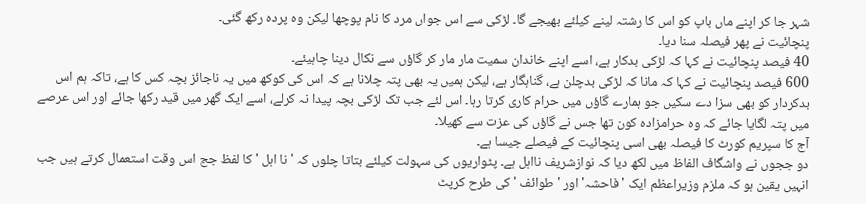شہر جا کر اپنے ماں باپ کو اس کا رشتہ لینے کیلئے بھیجے گا۔ لڑکی سے اس جواں مرد کا نام پوچھا لیکن وہ پردہ رکھ گئی۔
پنچائیت نے پھر فیصلہ سنا دیا۔
40 فیصد پنچائیت نے کہا کہ لڑکی بدکار ہے، اسے اپنے خاندان سمیت مار مار کر گاؤں سے نکال دینا چاہیئے۔
600 فیصد پنچائیت نے کہا کہ مانا کہ لڑکی بدچلن ہے، گناہگار ہے، لیکن ہمیں یہ بھی پتہ چلانا ہے کہ اس کی کوکھ میں یہ ناجائز بچہ کس کا ہے، تاکہ ہم اس بدکردار کو بھی سزا دے سکیں جو ہمارے گاؤں میں حرام کاری کرتا رہا۔ اس لئے جب تک لڑکی بچہ پیدا نہ کرلے، اسے ایک گھر میں قید رکھا جائے اور اس عرصے میں پتہ لگایا جائے کہ وہ حرامزادہ کون تھا جس نے گاؤں کی عزت سے کھیلا۔
آج کا سپریم کورٹ کا فیصلہ بھی اسی پنچائیت کے فیصلے جیسا ہے۔
دو ججوں نے واشگاف الفاظ میں لکھ دیا کہ نوازشریف نااہل ہے۔ پٹواریوں کی سہولت کیلئے بتاتا چلوں کہ ' نا اہل ' کا لفظ جج اس وقت استعمال کرتے ہیں جب انہیں یقین ہو کہ ملزم وزیراعظم ایک ' فاحشہ' اور ' طوائف ' کی طرح کرپٹ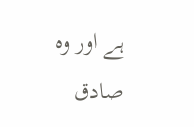ہے اور وہ صادق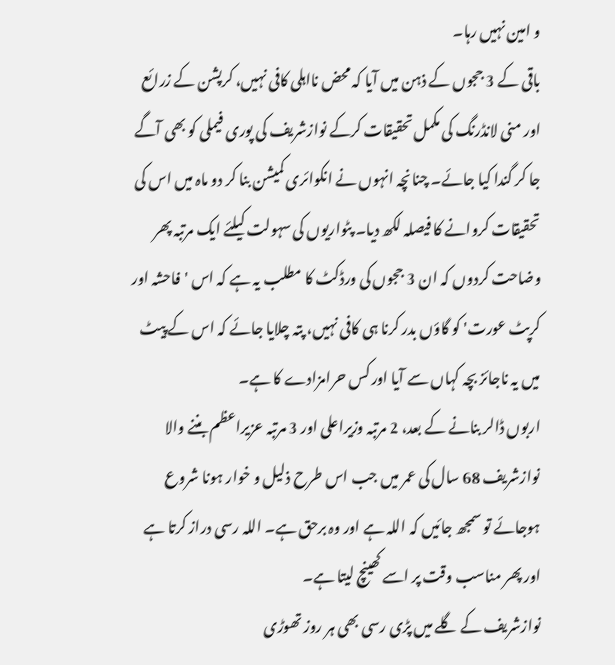و امین نہیں رہا۔
باقی کے 3 ججوں کے ذہن میں آیا کہ محض نااہلی کافی نہیں، کرپشن کے زرائع اور منی لانڈرنگ کی مکمل تحقیقات کرکے نوازشریف کی پوری فیملی کو بھی آگے جا کر گندا کیا جائے۔ چنانچہ انہوں نے انکوائری کمیشن بنا کر دو ماہ میں اس کی تحقیقات کروانے کا فیصلہ لکھ دیا۔ پٹواریوں کی سہولت کیلئے ایک مرتبہ پھر وضاحت کردوں کہ ان 3 ججوں کی ورڈکٹ کا مطلب یہ ہے کہ اس 'فاحشہ اور کرپٹ عورت' کو گاؤں بدر کرنا ہی کافی نہیں، پتہ چلایا جائے کہ اس کے پیٹ میں یہ ناجائز بچہ کہاں سے آیا اور کس حرامزادے کا ہے۔
اربوں ڈالر بنانے کے بعد، 2 مرتبہ وزیراعلی اور 3 مرتبہ عزیراعظم بننے والا نوازشریف 68 سال کی عمر میں جب اس طرح ذلیل و خوار ہونا شروع ہوجائے تو سمجھ جائیں کہ اللہ ہے اور وہ برحق ہے۔ اللہ رسی دراز کرتا ہے اور پھر مناسب وقت پر اسے کھینچ لیتا ہے۔
نوازشریف کے گلے میں پڑی رسی بھی ہر روز تھوڑی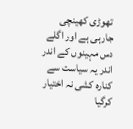تھوڑی کھینچی جارہی ہے اور اگلے دس مہینوں کے اندر اندر یہ سیاست سے کنارہ کشی نہ اختیار کرگیا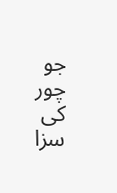جو چور کی سزا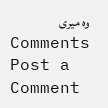وہ میری
Comments
Post a Comment